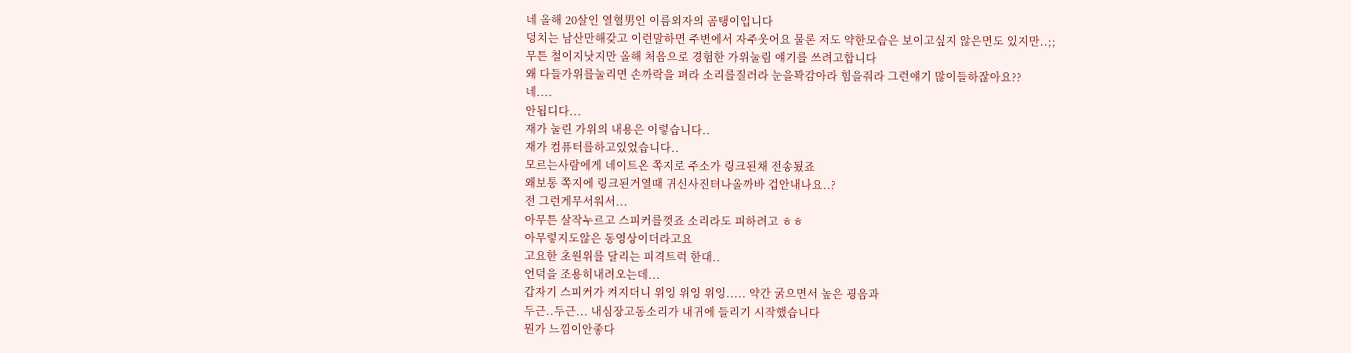네 올해 20살인 열혈男인 이름외자의 곰탱이입니다
덩치는 남산만해갖고 이런말하면 주변에서 자주웃어요 물론 저도 약한모습은 보이고싶지 않은면도 있지만..;;
무튼 철이지낫지만 올해 처음으로 경험한 가위눌림 얘기를 쓰려고합니다
왜 다들가위를눌리면 손까락을 펴라 소리를질러라 눈을꽉감아라 힘을줘라 그런얘기 많이들하잖아요??
네....
안됩디다...
재가 눌린 가위의 내용은 이렇습니다..
재가 컴퓨터를하고있었습니다..
모르는사람에게 네이트온 쪽지로 주소가 링크된채 전송됬죠
왜보통 쪽지에 링크된거열때 귀신사진텨나올까바 겁안내나요..?
전 그런게무서워서...
아무튼 살작누르고 스피커를껏죠 소리라도 피하려고 ㅎㅎ
아무렇지도않은 동영상이더라고요
고요한 초원위를 달리는 피격트럭 한대..
언덕을 조용히내려오는데...
갑자기 스피커가 켜지더니 위잉 위잉 위잉..... 약간 굵으면서 높은 굉음과
두근..두근... 내심장고동소리가 내귀에 들리기 시작했습니다
뭔가 느낌이안좋다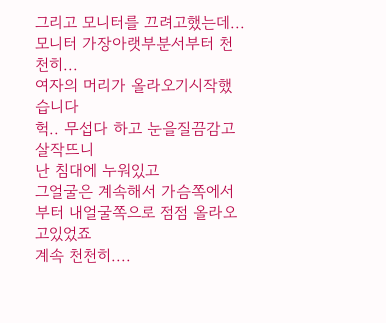그리고 모니터를 끄려고했는데...
모니터 가장아랫부분서부터 천천히...
여자의 머리가 올라오기시작했습니다
헉.. 무섭다 하고 눈을질끔감고 살작뜨니
난 침대에 누워있고
그얼굴은 계속해서 가슴쪽에서부터 내얼굴쪽으로 점점 올라오고있었죠
계속 천천히....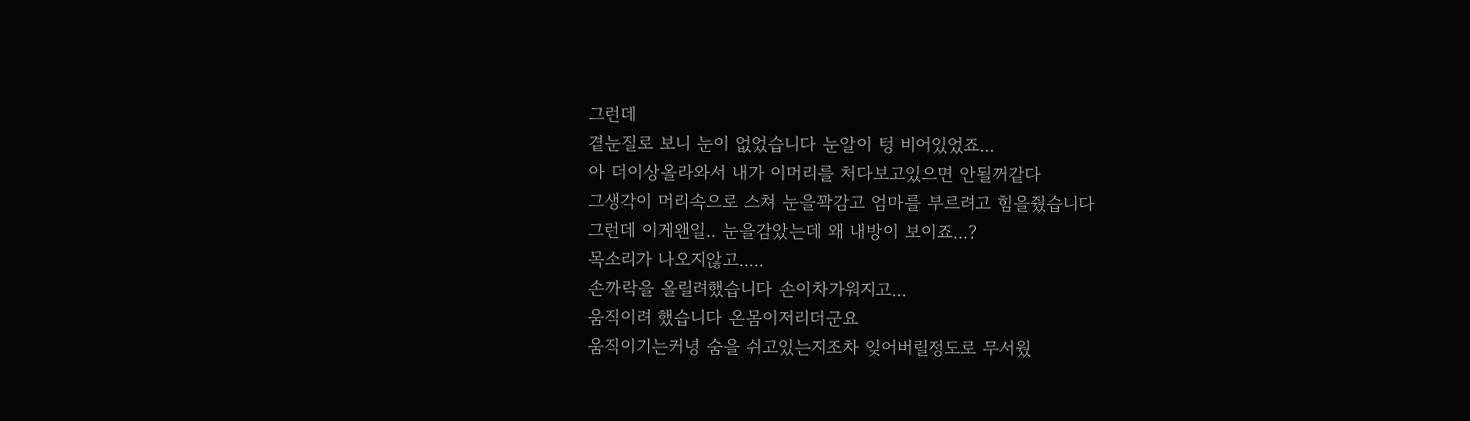그런데
곁눈질로 보니 눈이 없었습니다 눈알이 텅 비어있었죠...
아 더이상올라와서 내가 이머리를 처다보고있으면 안될꺼같다
그생각이 머리속으로 스쳐 눈을꽉감고 엄마를 부르려고 힘을줬습니다
그런데 이게왠일.. 눈을감았는데 왜 내방이 보이죠...?
목소리가 나오지않고.....
손까락을 올릴려했습니다 손이차가워지고...
움직이려 했습니다 온몸이저리더군요
움직이기는커녕 숨을 쉬고있는지조차 잊어버릴정도로 무서웠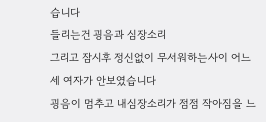습니다
들리는건 굉음과 심장소리
그리고 잠시후 정신없이 무서워하는사이 어느세 여자가 안보였습니다
굉음이 멈추고 내심장소리가 점점 작아짐을 느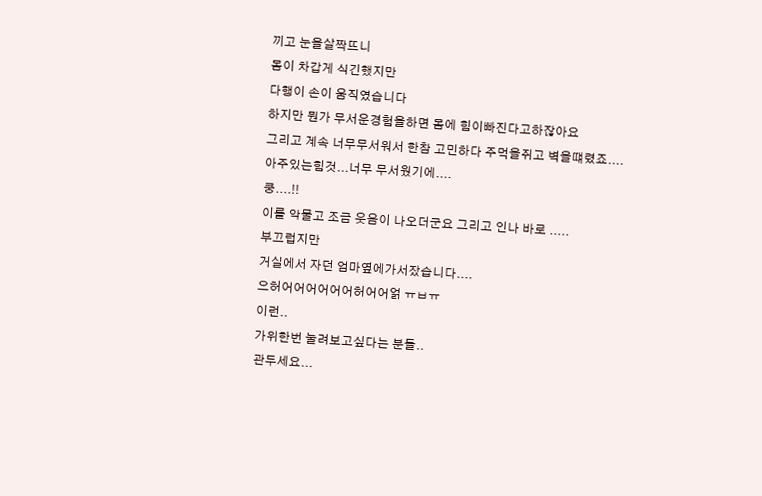끼고 눈을살짝뜨니
몸이 차갑게 식긴했지만
다행이 손이 움직였습니다
하지만 뭔가 무서운경험을하면 몸에 힘이빠진다고하잖아요
그리고 계속 너무무서워서 한참 고민하다 주먹을쥐고 벽을떄렸죠....
아주있는힘것...너무 무서웠기에....
쿵....!!
이를 악물고 조금 웃음이 나오더군요 그리고 인나 바로 .....
부끄럽지만
거실에서 자던 엄마옆에가서잤습니다....
으허어어어어어어허어어얽 ㅠㅂㅠ
이런..
가위한번 눌려보고싶다는 분들..
관두세요...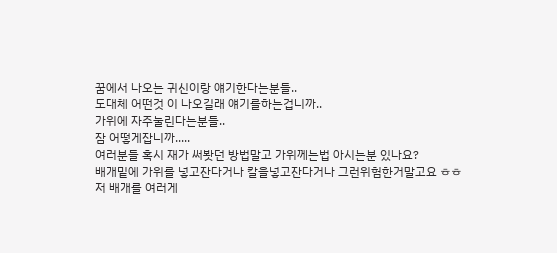꿈에서 나오는 귀신이랑 얘기한다는분들..
도대체 어떤것 이 나오길래 얘기를하는겁니까..
가위에 자주눌린다는분들..
잠 어떻게잡니까.....
여러분들 혹시 재가 써봣던 방법말고 가위께는법 아시는분 있나요?
배개밑에 가위를 넣고잔다거나 칼을넣고잔다거나 그런위험한거말고요 ㅎㅎ
저 배개를 여러게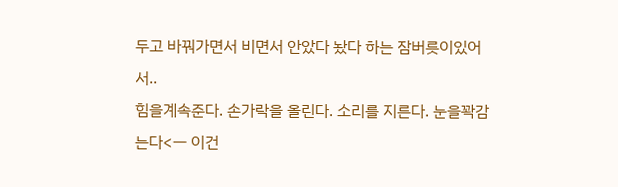두고 바꿔가면서 비면서 안았다 놨다 하는 잠버릇이있어서..
힘을계속준다. 손가락을 올린다. 소리를 지른다. 눈을꽉감는다<ㅡ 이건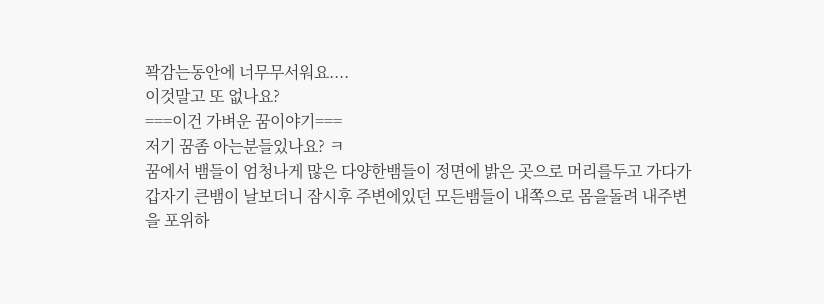꽉감는동안에 너무무서워요....
이것말고 또 없나요?
===이건 가벼운 꿈이야기===
저기 꿈좀 아는분들있나요? ㅋ
꿈에서 뱀들이 엄청나게 많은 다양한뱀들이 정면에 밝은 곳으로 머리를두고 가다가
갑자기 큰뱀이 날보더니 잠시후 주변에있던 모든뱀들이 내쪽으로 몸을돌려 내주변을 포위하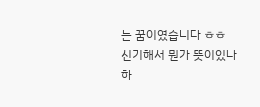는 꿈이였습니다 ㅎㅎ
신기해서 뭔가 뜻이있나 하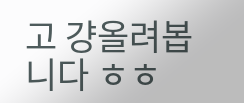고 걍올려봅니다 ㅎㅎ